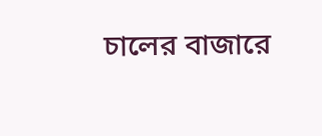চালের বাজারে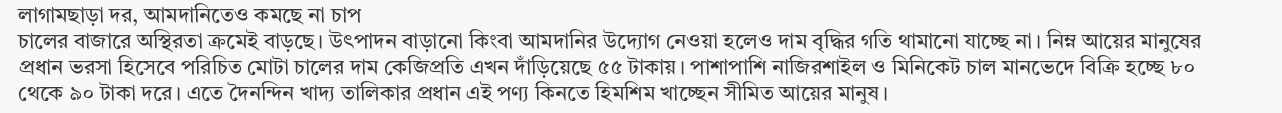লাগামছাড়া দর, আমদানিতেও কমছে না চাপ
চালের বাজারে অস্থিরতা ক্রমেই বাড়ছে। উৎপাদন বাড়ানো কিংবা আমদানির উদ্যোগ নেওয়া হলেও দাম বৃদ্ধির গতি থামানো যাচ্ছে না। নিম্ন আয়ের মানুষের প্রধান ভরসা হিসেবে পরিচিত মোটা চালের দাম কেজিপ্রতি এখন দাঁড়িয়েছে ৫৫ টাকায়। পাশাপাশি নাজিরশাইল ও মিনিকেট চাল মানভেদে বিক্রি হচ্ছে ৮০ থেকে ৯০ টাকা দরে। এতে দৈনন্দিন খাদ্য তালিকার প্রধান এই পণ্য কিনতে হিমশিম খাচ্ছেন সীমিত আয়ের মানুষ।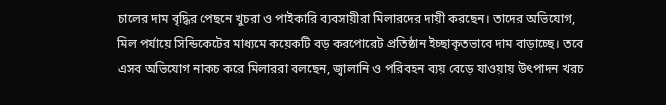চালের দাম বৃদ্ধির পেছনে খুচরা ও পাইকারি ব্যবসায়ীরা মিলারদের দায়ী করছেন। তাদের অভিযোগ, মিল পর্যায়ে সিন্ডিকেটের মাধ্যমে কয়েকটি বড় করপোরেট প্রতিষ্ঠান ইচ্ছাকৃতভাবে দাম বাড়াচ্ছে। তবে এসব অভিযোগ নাকচ করে মিলাররা বলছেন, জ্বালানি ও পরিবহন ব্যয় বেড়ে যাওয়ায় উৎপাদন খরচ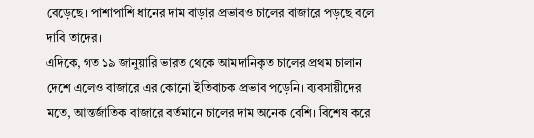বেড়েছে। পাশাপাশি ধানের দাম বাড়ার প্রভাবও চালের বাজারে পড়ছে বলে দাবি তাদের।
এদিকে, গত ১৯ জানুয়ারি ভারত থেকে আমদানিকৃত চালের প্রথম চালান দেশে এলেও বাজারে এর কোনো ইতিবাচক প্রভাব পড়েনি। ব্যবসায়ীদের মতে, আন্তর্জাতিক বাজারে বর্তমানে চালের দাম অনেক বেশি। বিশেষ করে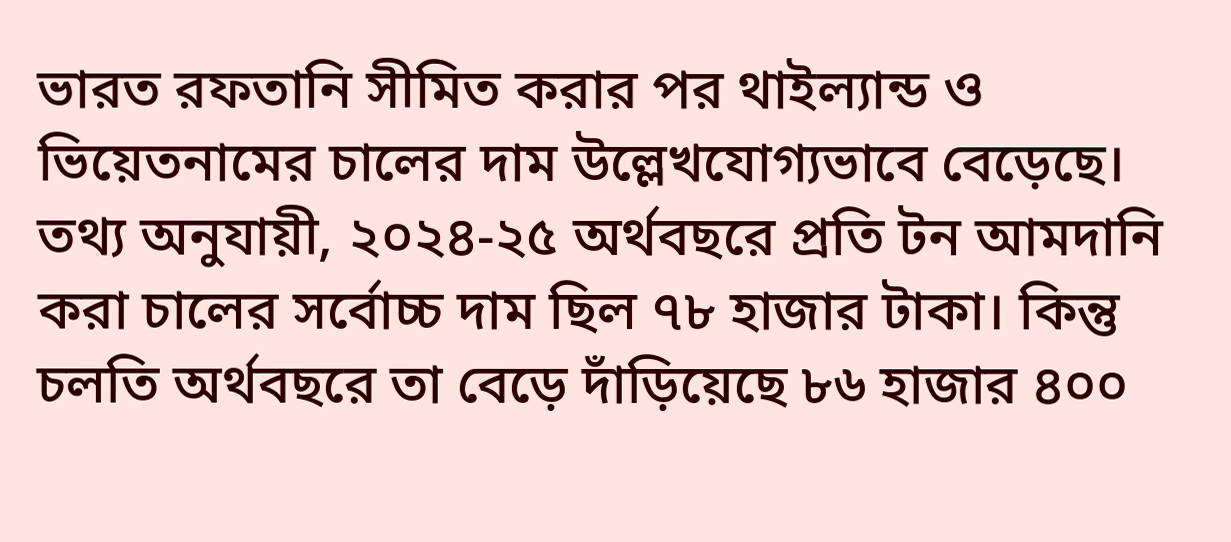ভারত রফতানি সীমিত করার পর থাইল্যান্ড ও ভিয়েতনামের চালের দাম উল্লেখযোগ্যভাবে বেড়েছে।
তথ্য অনুযায়ী, ২০২৪-২৫ অর্থবছরে প্রতি টন আমদানি করা চালের সর্বোচ্চ দাম ছিল ৭৮ হাজার টাকা। কিন্তু চলতি অর্থবছরে তা বেড়ে দাঁড়িয়েছে ৮৬ হাজার ৪০০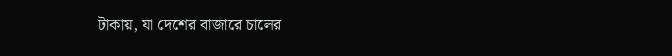টাকায়, যা দেশের বাজারে চালের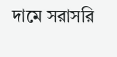দামে সরাসরি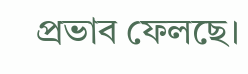প্রভাব ফেলছে।